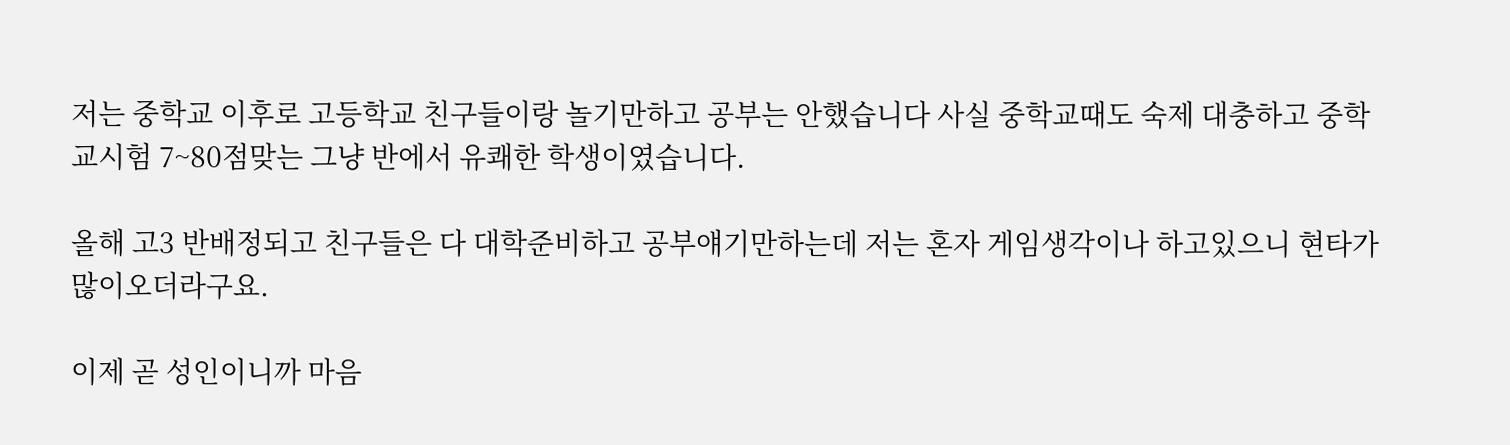저는 중학교 이후로 고등학교 친구들이랑 놀기만하고 공부는 안했습니다 사실 중학교때도 숙제 대충하고 중학교시험 7~80점맞는 그냥 반에서 유쾌한 학생이였습니다.

올해 고3 반배정되고 친구들은 다 대학준비하고 공부얘기만하는데 저는 혼자 게임생각이나 하고있으니 현타가 많이오더라구요.

이제 곧 성인이니까 마음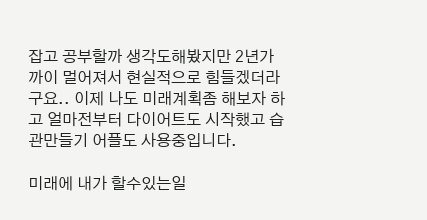잡고 공부할까 생각도해봤지만 2년가까이 멀어져서 현실적으로 힘들겠더라구요.. 이제 나도 미래계획좀 해보자 하고 얼마전부터 다이어트도 시작했고 습관만들기 어플도 사용중입니다.

미래에 내가 할수있는일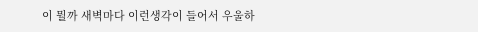이 뭘까 새벽마다 이런생각이 들어서 우울하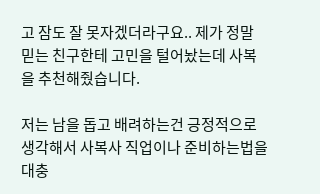고 잠도 잘 못자겠더라구요.. 제가 정말 믿는 친구한테 고민을 털어놨는데 사복을 추천해줬습니다.

저는 남을 돕고 배려하는건 긍정적으로 생각해서 사복사 직업이나 준비하는법을 대충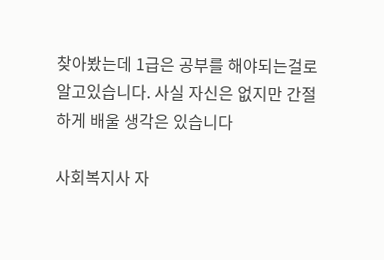찾아봤는데 1급은 공부를 해야되는걸로 알고있습니다. 사실 자신은 없지만 간절하게 배울 생각은 있습니다

사회복지사 자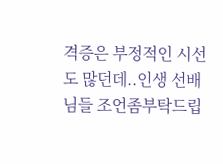격증은 부정적인 시선도 많던데..인생 선배님들 조언좀부탁드립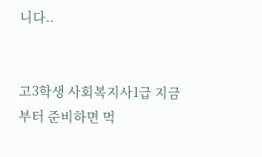니다..


고3학생 사회복지사1급 지금부터 준비하면 먹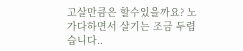고살만큼은 할수있을까요? 노가다하면서 살기는 조금 두렵습니다..